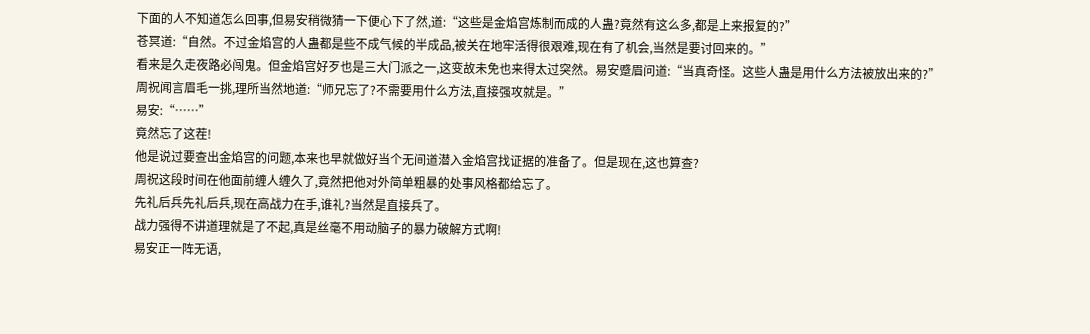下面的人不知道怎么回事,但易安稍微猜一下便心下了然,道:“这些是金焰宫炼制而成的人蛊?竟然有这么多,都是上来报复的?”
苍冥道:“自然。不过金焰宫的人蛊都是些不成气候的半成品,被关在地牢活得很艰难,现在有了机会,当然是要讨回来的。”
看来是久走夜路必闯鬼。但金焰宫好歹也是三大门派之一,这变故未免也来得太过突然。易安蹙眉问道:“当真奇怪。这些人蛊是用什么方法被放出来的?”
周祝闻言眉毛一挑,理所当然地道:“师兄忘了?不需要用什么方法,直接强攻就是。”
易安:“……”
竟然忘了这茬!
他是说过要查出金焰宫的问题,本来也早就做好当个无间道潜入金焰宫找证据的准备了。但是现在,这也算查?
周祝这段时间在他面前缠人缠久了,竟然把他对外简单粗暴的处事风格都给忘了。
先礼后兵先礼后兵,现在高战力在手,谁礼?当然是直接兵了。
战力强得不讲道理就是了不起,真是丝毫不用动脑子的暴力破解方式啊!
易安正一阵无语,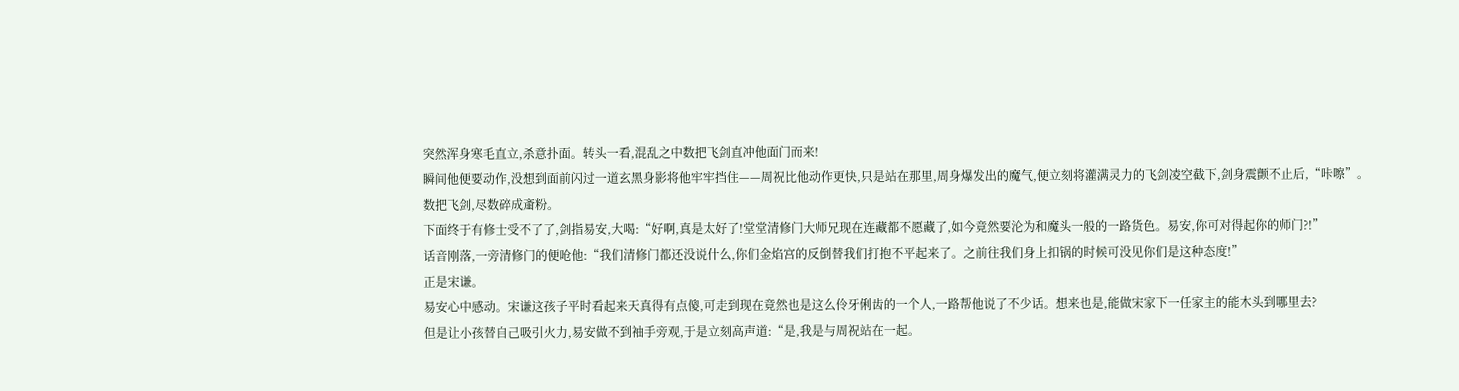突然浑身寒毛直立,杀意扑面。转头一看,混乱之中数把飞剑直冲他面门而来!
瞬间他便要动作,没想到面前闪过一道玄黑身影将他牢牢挡住——周祝比他动作更快,只是站在那里,周身爆发出的魔气,便立刻将灌满灵力的飞剑凌空截下,剑身震颤不止后,“咔嚓”。
数把飞剑,尽数碎成齑粉。
下面终于有修士受不了了,剑指易安,大喝:“好啊,真是太好了!堂堂清修门大师兄现在连藏都不愿藏了,如今竟然要沦为和魔头一般的一路货色。易安,你可对得起你的师门?!”
话音刚落,一旁清修门的便呛他:“我们清修门都还没说什么,你们金焰宫的反倒替我们打抱不平起来了。之前往我们身上扣锅的时候可没见你们是这种态度!”
正是宋谦。
易安心中感动。宋谦这孩子平时看起来天真得有点傻,可走到现在竟然也是这么伶牙俐齿的一个人,一路帮他说了不少话。想来也是,能做宋家下一任家主的能木头到哪里去?
但是让小孩替自己吸引火力,易安做不到袖手旁观,于是立刻高声道:“是,我是与周祝站在一起。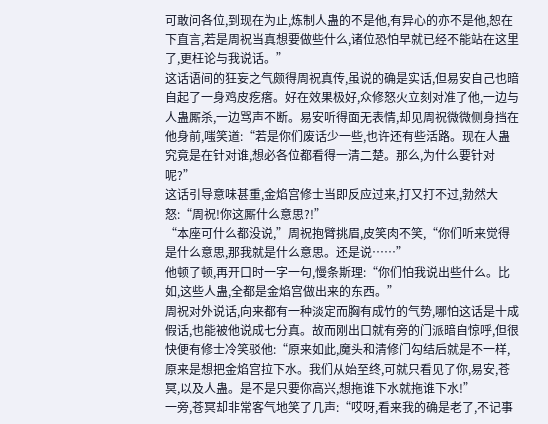可敢问各位,到现在为止,炼制人蛊的不是他,有异心的亦不是他,恕在下直言,若是周祝当真想要做些什么,诸位恐怕早就已经不能站在这里了,更枉论与我说话。”
这话语间的狂妄之气颇得周祝真传,虽说的确是实话,但易安自己也暗自起了一身鸡皮疙瘩。好在效果极好,众修怒火立刻对准了他,一边与人蛊厮杀,一边骂声不断。易安听得面无表情,却见周祝微微侧身挡在他身前,嗤笑道:“若是你们废话少一些,也许还有些活路。现在人蛊究竟是在针对谁,想必各位都看得一清二楚。那么,为什么要针对呢?”
这话引导意味甚重,金焰宫修士当即反应过来,打又打不过,勃然大怒:“周祝!你这厮什么意思?!”
“本座可什么都没说,”周祝抱臂挑眉,皮笑肉不笑,“你们听来觉得是什么意思,那我就是什么意思。还是说……”
他顿了顿,再开口时一字一句,慢条斯理:“你们怕我说出些什么。比如,这些人蛊,全都是金焰宫做出来的东西。”
周祝对外说话,向来都有一种淡定而胸有成竹的气势,哪怕这话是十成假话,也能被他说成七分真。故而刚出口就有旁的门派暗自惊呼,但很快便有修士冷笑驳他:“原来如此,魔头和清修门勾结后就是不一样,原来是想把金焰宫拉下水。我们从始至终,可就只看见了你,易安,苍冥,以及人蛊。是不是只要你高兴,想拖谁下水就拖谁下水!”
一旁,苍冥却非常客气地笑了几声:“哎呀,看来我的确是老了,不记事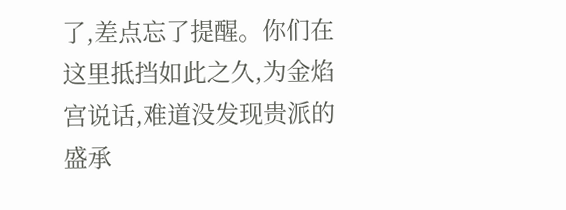了,差点忘了提醒。你们在这里抵挡如此之久,为金焰宫说话,难道没发现贵派的盛承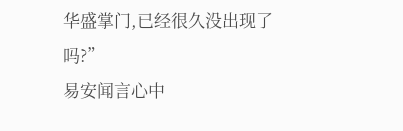华盛掌门,已经很久没出现了吗?”
易安闻言心中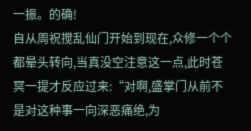一振。的确!
自从周祝搅乱仙门开始到现在,众修一个个都晕头转向,当真没空注意这一点,此时苍冥一提才反应过来:“对啊,盛掌门从前不是对这种事一向深恶痛绝,为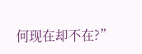何现在却不在?”